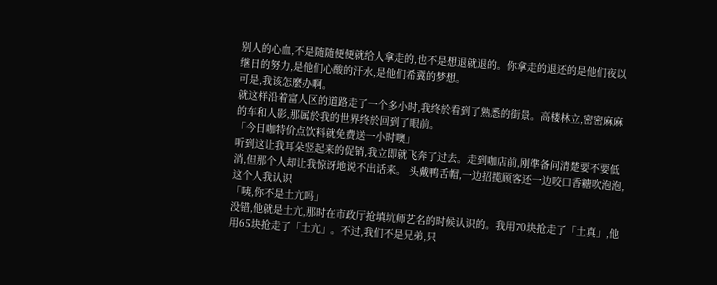别人的心血,不是随随便便就给人拿走的,也不是想退就退的。你拿走的退还的是他们夜以继日的努力,是他们心酸的汗水,是他们希冀的梦想。
可是,我该怎麼办啊。
就这样沿着富人区的道路走了一个多小时,我终於看到了熟悉的街景。高楼林立,密密麻麻的车和人影,那属於我的世界终於回到了眼前。
「今日咖特价点饮料就免费送一小时噢」
听到这让我耳朵竖起来的促销,我立即就飞奔了过去。走到咖店前,刚準备问清楚要不要低消,但那个人却让我惊讶地说不出话来。 头戴鸭舌帽,一边招揽顾客还一边咬口香糖吹泡泡,这个人我认识
「咦,你不是土亢吗」
没错,他就是土亢,那时在市政厅抢填坑师艺名的时候认识的。我用70块抢走了「土真」,他用65块抢走了「土亢」。不过,我们不是兄弟,只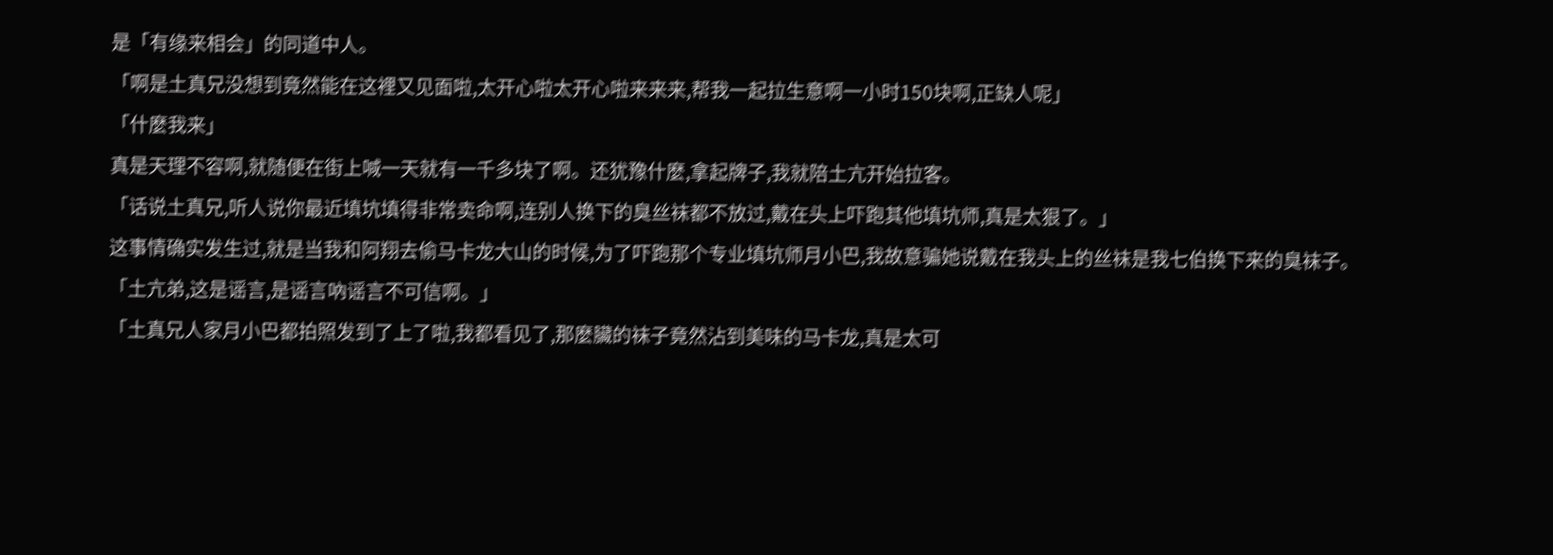是「有缘来相会」的同道中人。
「啊是土真兄没想到竟然能在这裡又见面啦,太开心啦太开心啦来来来,帮我一起拉生意啊一小时150块啊,正缺人呢」
「什麼我来」
真是天理不容啊,就随便在街上喊一天就有一千多块了啊。还犹豫什麼,拿起牌子,我就陪土亢开始拉客。
「话说土真兄,听人说你最近填坑填得非常卖命啊,连别人换下的臭丝袜都不放过,戴在头上吓跑其他填坑师,真是太狠了。」
这事情确实发生过,就是当我和阿翔去偷马卡龙大山的时候,为了吓跑那个专业填坑师月小巴,我故意骗她说戴在我头上的丝袜是我七伯换下来的臭袜子。
「土亢弟,这是谣言,是谣言吶谣言不可信啊。」
「土真兄人家月小巴都拍照发到了上了啦,我都看见了,那麼臟的袜子竟然沾到美味的马卡龙,真是太可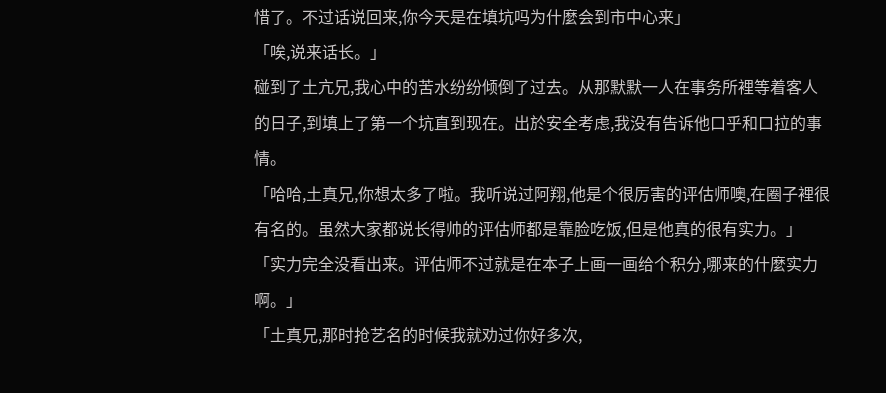惜了。不过话说回来,你今天是在填坑吗为什麼会到市中心来」
「唉,说来话长。」
碰到了土亢兄,我心中的苦水纷纷倾倒了过去。从那默默一人在事务所裡等着客人的日子,到填上了第一个坑直到现在。出於安全考虑,我没有告诉他口乎和口拉的事情。
「哈哈,土真兄,你想太多了啦。我听说过阿翔,他是个很厉害的评估师噢,在圈子裡很有名的。虽然大家都说长得帅的评估师都是靠脸吃饭,但是他真的很有实力。」
「实力完全没看出来。评估师不过就是在本子上画一画给个积分,哪来的什麼实力啊。」
「土真兄,那时抢艺名的时候我就劝过你好多次,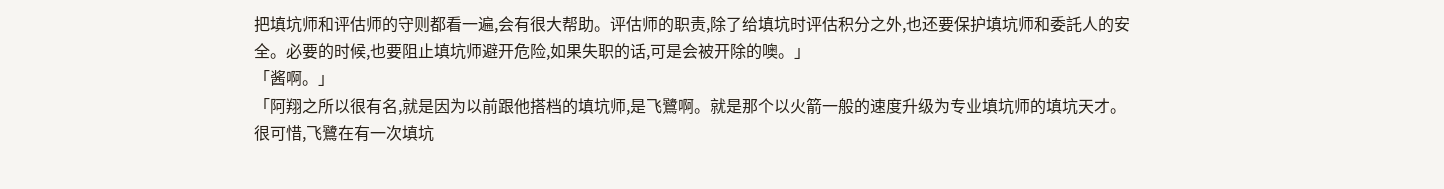把填坑师和评估师的守则都看一遍,会有很大帮助。评估师的职责,除了给填坑时评估积分之外,也还要保护填坑师和委託人的安全。必要的时候,也要阻止填坑师避开危险,如果失职的话,可是会被开除的噢。」
「酱啊。」
「阿翔之所以很有名,就是因为以前跟他搭档的填坑师,是飞鷺啊。就是那个以火箭一般的速度升级为专业填坑师的填坑天才。很可惜,飞鷺在有一次填坑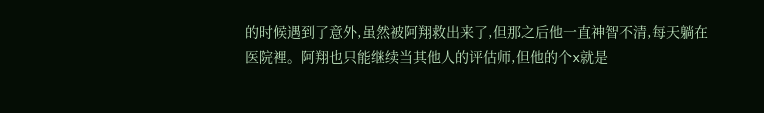的时候遇到了意外,虽然被阿翔救出来了,但那之后他一直神智不清,每天躺在医院裡。阿翔也只能继续当其他人的评估师,但他的个x就是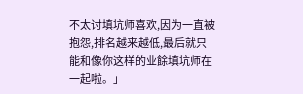不太讨填坑师喜欢,因为一直被抱怨,排名越来越低,最后就只能和像你这样的业餘填坑师在一起啦。」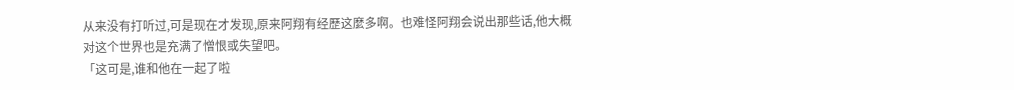从来没有打听过,可是现在才发现,原来阿翔有经歷这麼多啊。也难怪阿翔会说出那些话,他大概对这个世界也是充满了憎恨或失望吧。
「这可是,谁和他在一起了啦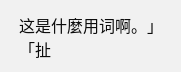这是什麼用词啊。」
「扯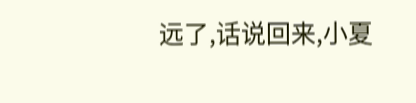远了,话说回来,小夏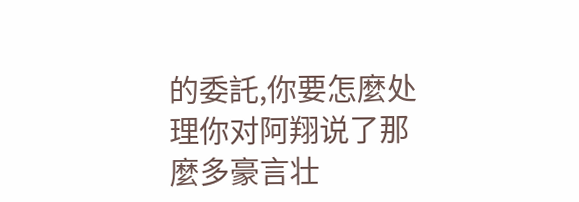的委託,你要怎麼处理你对阿翔说了那麼多豪言壮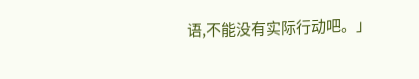语,不能没有实际行动吧。」